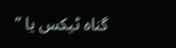گناہ ٹیکس یا ’’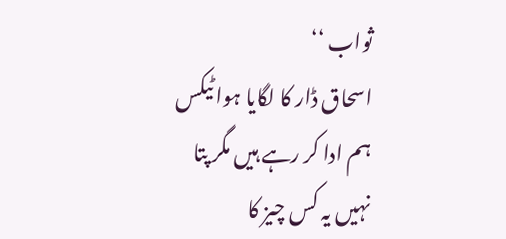ثواب ‘‘
اسحاق ڈار کا لگایا ہوا ٹیکس ہم ادا کر رہے ہیں مگر پتا نہیں یہ کس چیز کا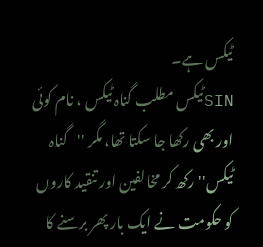ٹیکس ہے۔
SINٹیکس مطلب گناہ ٹیکس ، نام کوئی اور بھی رکھا جا سکتا تھا، مگر ''گناہ ٹیکس'' رکھ کر مخالفین اور تنقید کاروں کو حکومت نے ایک بار پھر برسنے کا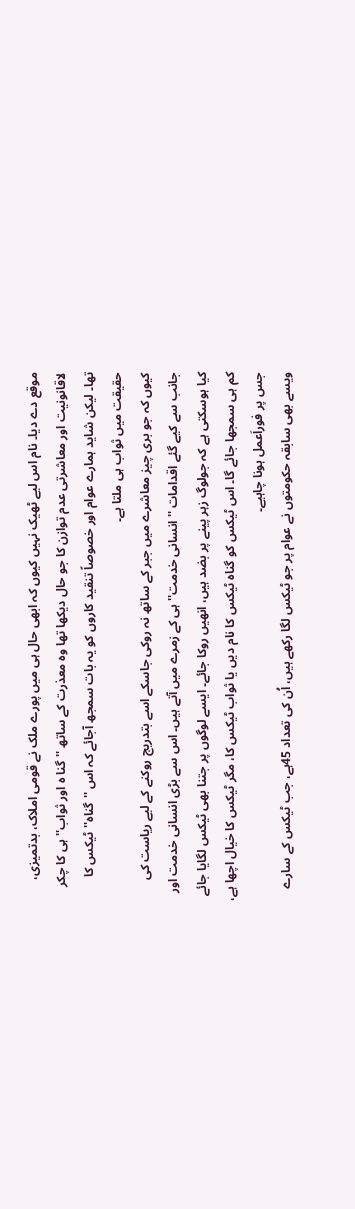موقع دے دیا۔ نام اس لیے ٹھیک نہیں کیوں کہ ابھی حال ہی میں پورے ملک نے قومی املاک، بدتمیزی، لاقانونیت اور معاشرتی عدم توازن کا جو حال دیکھا تھا وہ معذرت کے ساتھ ''گنا ہ اور ثواب'' ہی کا چکر تھا۔ لیکن شاید ہمارے عوام اور خصوصاً تنقید کاروں کو یہ بات سمجھ آجائے کہ اس ''گناہ''ٹیکس کا حقیقت میں ثواب ہی ملتا ہے۔
کیوں کہ جو بری چیز معاشرے میں جبر کے ساتھ نہ روکی جاسکے اسے بتدریج روکنے کے لیے ریاست کی جانب سے کیے گئے اقدامات ''انسانی خدمت'' ہی کے زمرے میں آتے ہیں۔ اس سے بڑی انسانی خدمت اور کیا ہوسکتی ہے کہ جولوگ زہر پینے پر بضد ہیں، انھیں روکا جائے۔ ایسے لوگوں پر جتنا بھی ٹیکس لگایا جائے کم ہی سمجھا جائے گا۔ اس ٹیکس کو گناہ ٹیکس کا نام دیں یا ثواب ٹیکس کا، مگر ٹیکس کا خیال اچھا ہے، جس پر فوراَعمل ہونا چاہیے۔
ویسے بھی سابقہ حکومتوں نے عوام پر جو ٹیکس لگا رکھے ہیں، اُن کی تعداد 45ہے، جب ٹیکس کے سارے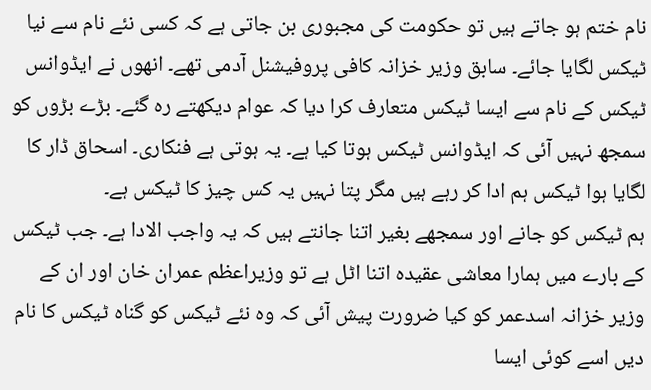نام ختم ہو جاتے ہیں تو حکومت کی مجبوری بن جاتی ہے کہ کسی نئے نام سے نیا ٹیکس لگایا جائے۔ سابق وزیر خزانہ کافی پروفیشنل آدمی تھے۔ انھوں نے ایڈوانس ٹیکس کے نام سے ایسا ٹیکس متعارف کرا دیا کہ عوام دیکھتے رہ گئے۔ بڑے بڑوں کو سمجھ نہیں آئی کہ ایڈوانس ٹیکس ہوتا کیا ہے۔ یہ ہوتی ہے فنکاری۔ اسحاق ڈار کا لگایا ہوا ٹیکس ہم ادا کر رہے ہیں مگر پتا نہیں یہ کس چیز کا ٹیکس ہے۔
ہم ٹیکس کو جانے اور سمجھے بغیر اتنا جانتے ہیں کہ یہ واجب الادا ہے۔ جب ٹیکس کے بارے میں ہمارا معاشی عقیدہ اتنا اٹل ہے تو وزیراعظم عمران خان اور ان کے وزیر خزانہ اسدعمر کو کیا ضرورت پیش آئی کہ وہ نئے ٹیکس کو گناہ ٹیکس کا نام دیں اسے کوئی ایسا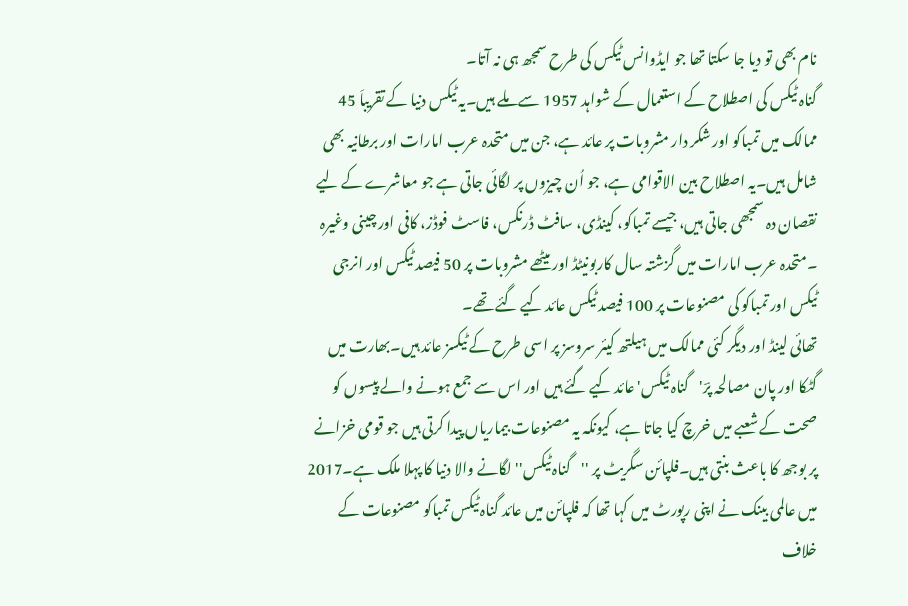نام بھی تو دیا جا سکتا تھا جو ایڈوانس ٹیکس کی طرح سمجھ ہی نہ آتا۔
گناہ ٹیکس کی اصطلاح کے استعمال کے شواہد 1957 سے ملے ہیں۔یہ ٹیکس دنیا کے تقریباَ 45 ممالک میں تمباکو اور شکر دار مشروبات پر عائد ہے، جن میں متحدہ عرب امارات اور برطانیہ بھی شامل ہیں۔یہ اصطلاح بین الاقوامی ہے، جو اُن چیزوں پر لگائی جاتی ہے جو معاشرے کے لیے نقصان دہ سمجھی جاتی ہیں، جیسے تمباکو، کینڈی، سافٹ ڈرنکس، فاسٹ فوڈز، کافی اور چینی وغیرہ ۔متحدہ عرب امارات میں گزشتہ سال کاربونیٹڈ اور میٹھے مشروبات پر 50 فیصد ٹیکس اور انرجی ٹیکس اور تمباکو کی مصنوعات پر 100 فیصد ٹیکس عائد کیے گئے تھے۔
تھائی لینڈ اور دیگر کئی ممالک میں ہیلتھ کیئر سروسز پر اسی طرح کے ٹیکسز عائد ہیں۔بھارت میں گٹکا اور پان مصالحہ پرؔ'گناہ ٹیکس' عائد کیے گئے ہیں اور اس سے جمع ہونے والے پیسوں کو صحت کے شعبے میں خرچ کیا جاتا ہے، کیونکہ یہ مصنوعات بیماریاں پیدا کرتی ہیں جو قومی خزانے پر بوجھ کا باعث بنتی ہیں۔فلپائن سگریٹ پر ''گناہ ٹیکس'' لگانے والا دنیا کا پہلا ملک ہے۔2017 میں عالمی بینک نے اپنی رپورٹ میں کہا تھا کہ فلپائن میں عائد گناہ ٹیکس تمباکو مصنوعات کے خلاف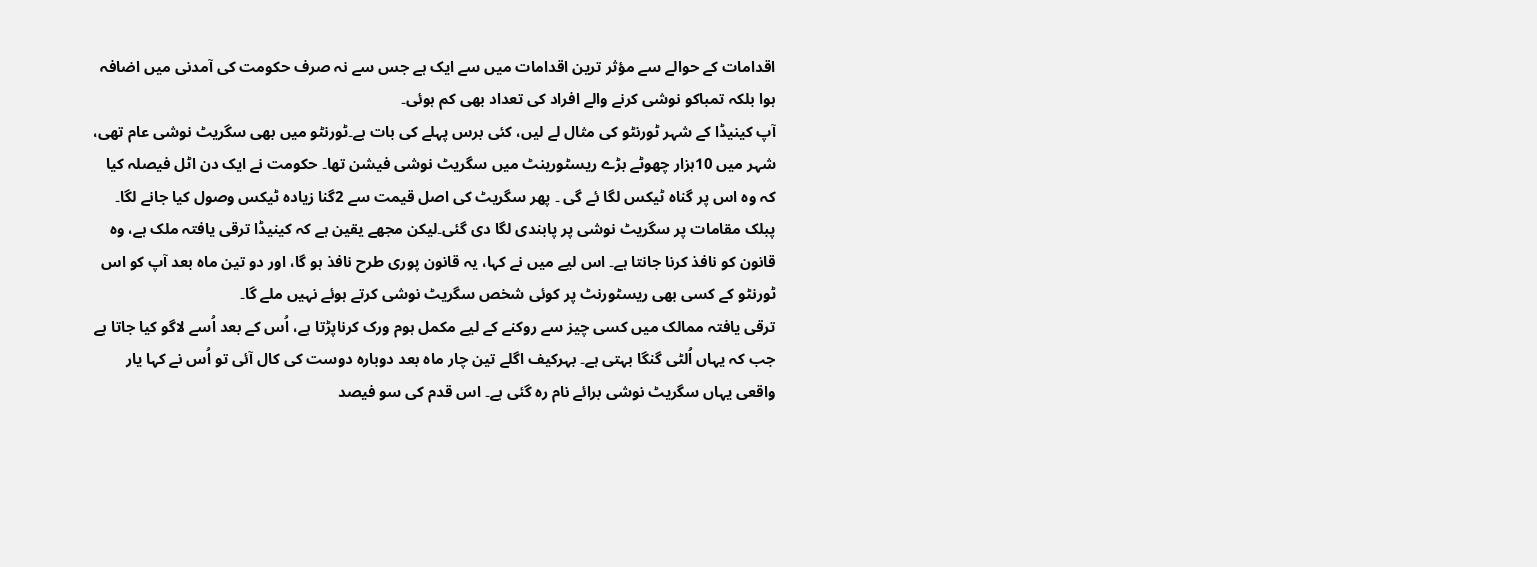اقدامات کے حوالے سے مؤثر ترین اقدامات میں سے ایک ہے جس سے نہ صرف حکومت کی آمدنی میں اضافہ ہوا بلکہ تمباکو نوشی کرنے والے افراد کی تعداد بھی کم ہوئی۔
آپ کینیڈا کے شہر ٹورنٹو کی مثال لے لیں، کئی برس پہلے کی بات ہے۔ٹورنٹو میں بھی سگریٹ نوشی عام تھی، شہر میں 10ہزار چھوٹے بڑے ریسٹورینٹ میں سگریٹ نوشی فیشن تھا۔ حکومت نے ایک دن اٹل فیصلہ کیا کہ وہ اس پر گناہ ٹیکس لگا ئے گی ۔ پھر سگریٹ کی اصل قیمت سے 2گنا زیادہ ٹیکس وصول کیا جانے لگا۔ پبلک مقامات پر سگریٹ نوشی پر پابندی لگا دی گئی۔لیکن مجھے یقین ہے کہ کینیڈا ترقی یافتہ ملک ہے، وہ قانون کو نافذ کرنا جانتا ہے۔ اس لیے میں نے کہا، یہ قانون پوری طرح نافذ ہو گا، اور دو تین ماہ بعد آپ کو اس ٹورنٹو کے کسی بھی ریسٹورنٹ پر کوئی شخص سگریٹ نوشی کرتے ہوئے نہیں ملے گا۔
ترقی یافتہ ممالک میں کسی چیز سے روکنے کے لیے مکمل ہوم ورک کرناپڑتا ہے، اُس کے بعد اُسے لاگو کیا جاتا ہے جب کہ یہاں اُلٹی گنگا بہتی ہے۔ بہرکیف اگلے تین چار ماہ بعد دوبارہ دوست کی کال آئی تو اُس نے کہا یار واقعی یہاں سگریٹ نوشی برائے نام رہ گئی ہے۔ اس قدم کی سو فیصد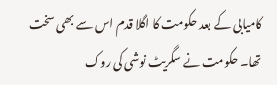کامیابی کے بعد حکومت کا اگلا قدم اس سے بھی سخت تھا۔ حکومت نے سگریٹ نوشی کی روک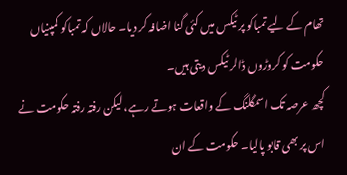تھام کے لیے تمباکو پر ٹیکس میں کئی گنا اضافہ کر دیا۔ حالاں کہ تمباکو کمپنیاں حکومت کو کروڑوں ڈالر ٹیکس دیتی ہیں۔
کچھ عرصہ تک اسمگلنگ کے واقعات ہوتے رہے، لیکن رفتہ رفتہ حکومت نے اس پر بھی قابو پالیا۔ حکومت کے ان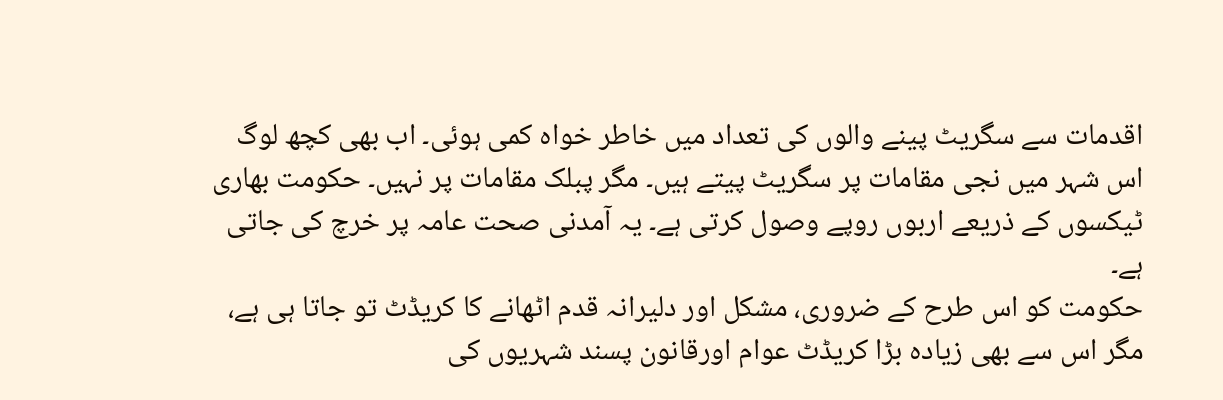اقدمات سے سگریٹ پینے والوں کی تعداد میں خاطر خواہ کمی ہوئی۔ اب بھی کچھ لوگ اس شہر میں نجی مقامات پر سگریٹ پیتے ہیں۔ مگر پبلک مقامات پر نہیں۔ حکومت بھاری ٹیکسوں کے ذریعے اربوں روپے وصول کرتی ہے۔ یہ آمدنی صحت عامہ پر خرچ کی جاتی ہے۔
حکومت کو اس طرح کے ضروری، مشکل اور دلیرانہ قدم اٹھانے کا کریڈٹ تو جاتا ہی ہے، مگر اس سے بھی زیادہ بڑا کریڈٹ عوام اورقانون پسند شہریوں کی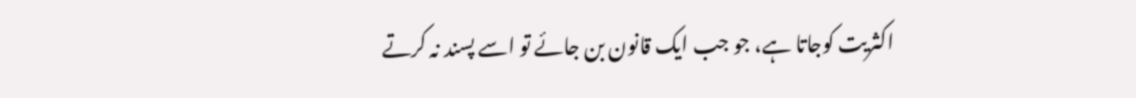اکثریت کوجاتا ہے، جو جب ایک قانون بن جائے تو اسے پسند نہ کرتے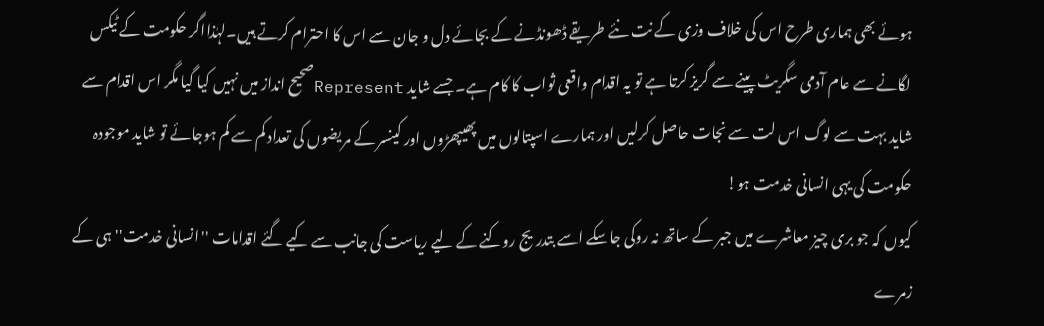ہوئے بھی ہماری طرح اس کی خلاف وزی کے نت نئے طریقے ڈھونڈنے کے بجائے دل و جان سے اس کا احترام کرتے ہیں۔لہٰذااگر حکومت کے ٹیکس لگانے سے عام آدمی سگریٹ پینے سے گریز کرتا ہے تو یہ اقدام واقعی ثواب کا کام ہے۔ جسے شاید Representصحیح انداز میں نہیں کیا گیا مگر اس اقدام سے شاید بہت سے لوگ اس لت سے نجات حاصل کرلیں اور ہمارے اسپتالوں میں پھیپھڑوں اور کینسر کے مریضوں کی تعداد کم سے کم ہوجائے تو شاید موجودہ حکومت کی یہی انسانی خدمت ہو!
کیوں کہ جو بری چیز معاشرے میں جبر کے ساتھ نہ روکی جاسکے اسے بتدریج روکنے کے لیے ریاست کی جانب سے کیے گئے اقدامات ''انسانی خدمت'' ہی کے زمرے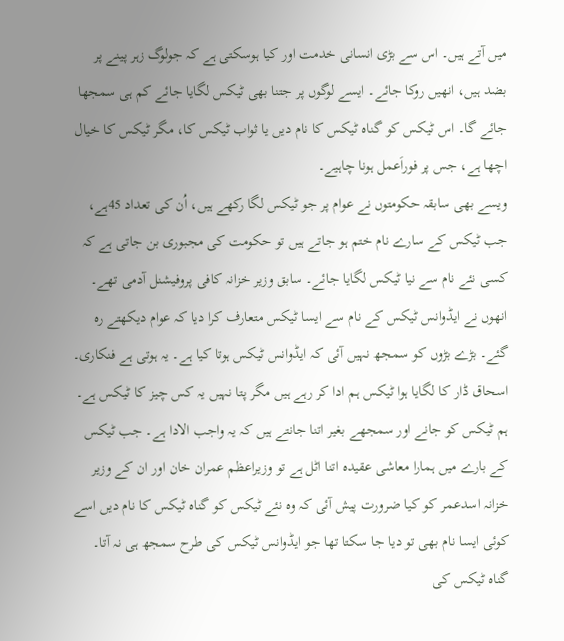میں آتے ہیں۔ اس سے بڑی انسانی خدمت اور کیا ہوسکتی ہے کہ جولوگ زہر پینے پر بضد ہیں، انھیں روکا جائے۔ ایسے لوگوں پر جتنا بھی ٹیکس لگایا جائے کم ہی سمجھا جائے گا۔ اس ٹیکس کو گناہ ٹیکس کا نام دیں یا ثواب ٹیکس کا، مگر ٹیکس کا خیال اچھا ہے، جس پر فوراَعمل ہونا چاہیے۔
ویسے بھی سابقہ حکومتوں نے عوام پر جو ٹیکس لگا رکھے ہیں، اُن کی تعداد 45ہے، جب ٹیکس کے سارے نام ختم ہو جاتے ہیں تو حکومت کی مجبوری بن جاتی ہے کہ کسی نئے نام سے نیا ٹیکس لگایا جائے۔ سابق وزیر خزانہ کافی پروفیشنل آدمی تھے۔ انھوں نے ایڈوانس ٹیکس کے نام سے ایسا ٹیکس متعارف کرا دیا کہ عوام دیکھتے رہ گئے۔ بڑے بڑوں کو سمجھ نہیں آئی کہ ایڈوانس ٹیکس ہوتا کیا ہے۔ یہ ہوتی ہے فنکاری۔ اسحاق ڈار کا لگایا ہوا ٹیکس ہم ادا کر رہے ہیں مگر پتا نہیں یہ کس چیز کا ٹیکس ہے۔
ہم ٹیکس کو جانے اور سمجھے بغیر اتنا جانتے ہیں کہ یہ واجب الادا ہے۔ جب ٹیکس کے بارے میں ہمارا معاشی عقیدہ اتنا اٹل ہے تو وزیراعظم عمران خان اور ان کے وزیر خزانہ اسدعمر کو کیا ضرورت پیش آئی کہ وہ نئے ٹیکس کو گناہ ٹیکس کا نام دیں اسے کوئی ایسا نام بھی تو دیا جا سکتا تھا جو ایڈوانس ٹیکس کی طرح سمجھ ہی نہ آتا۔
گناہ ٹیکس کی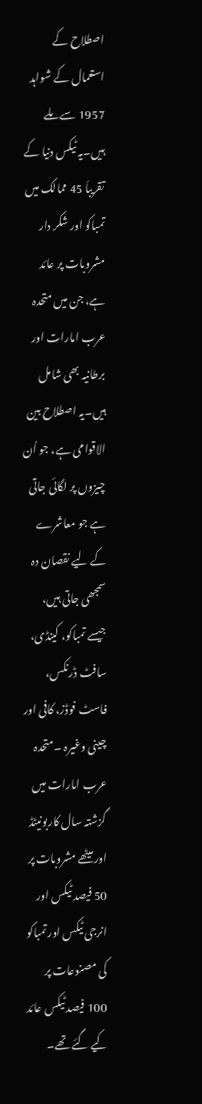اصطلاح کے استعمال کے شواہد 1957 سے ملے ہیں۔یہ ٹیکس دنیا کے تقریباَ 45 ممالک میں تمباکو اور شکر دار مشروبات پر عائد ہے، جن میں متحدہ عرب امارات اور برطانیہ بھی شامل ہیں۔یہ اصطلاح بین الاقوامی ہے، جو اُن چیزوں پر لگائی جاتی ہے جو معاشرے کے لیے نقصان دہ سمجھی جاتی ہیں، جیسے تمباکو، کینڈی، سافٹ ڈرنکس، فاسٹ فوڈز، کافی اور چینی وغیرہ ۔متحدہ عرب امارات میں گزشتہ سال کاربونیٹڈ اور میٹھے مشروبات پر 50 فیصد ٹیکس اور انرجی ٹیکس اور تمباکو کی مصنوعات پر 100 فیصد ٹیکس عائد کیے گئے تھے۔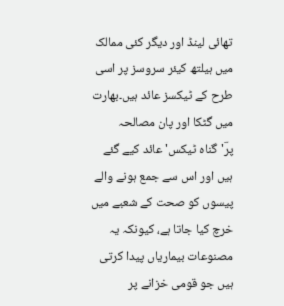تھائی لینڈ اور دیگر کئی ممالک میں ہیلتھ کیئر سروسز پر اسی طرح کے ٹیکسز عائد ہیں۔بھارت میں گٹکا اور پان مصالحہ پرؔ'گناہ ٹیکس' عائد کیے گئے ہیں اور اس سے جمع ہونے والے پیسوں کو صحت کے شعبے میں خرچ کیا جاتا ہے، کیونکہ یہ مصنوعات بیماریاں پیدا کرتی ہیں جو قومی خزانے پر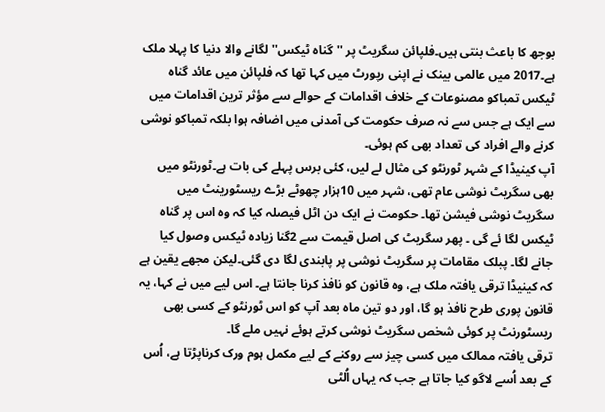بوجھ کا باعث بنتی ہیں۔فلپائن سگریٹ پر ''گناہ ٹیکس'' لگانے والا دنیا کا پہلا ملک ہے۔2017 میں عالمی بینک نے اپنی رپورٹ میں کہا تھا کہ فلپائن میں عائد گناہ ٹیکس تمباکو مصنوعات کے خلاف اقدامات کے حوالے سے مؤثر ترین اقدامات میں سے ایک ہے جس سے نہ صرف حکومت کی آمدنی میں اضافہ ہوا بلکہ تمباکو نوشی کرنے والے افراد کی تعداد بھی کم ہوئی۔
آپ کینیڈا کے شہر ٹورنٹو کی مثال لے لیں، کئی برس پہلے کی بات ہے۔ٹورنٹو میں بھی سگریٹ نوشی عام تھی، شہر میں 10ہزار چھوٹے بڑے ریسٹورینٹ میں سگریٹ نوشی فیشن تھا۔ حکومت نے ایک دن اٹل فیصلہ کیا کہ وہ اس پر گناہ ٹیکس لگا ئے گی ۔ پھر سگریٹ کی اصل قیمت سے 2گنا زیادہ ٹیکس وصول کیا جانے لگا۔ پبلک مقامات پر سگریٹ نوشی پر پابندی لگا دی گئی۔لیکن مجھے یقین ہے کہ کینیڈا ترقی یافتہ ملک ہے، وہ قانون کو نافذ کرنا جانتا ہے۔ اس لیے میں نے کہا، یہ قانون پوری طرح نافذ ہو گا، اور دو تین ماہ بعد آپ کو اس ٹورنٹو کے کسی بھی ریسٹورنٹ پر کوئی شخص سگریٹ نوشی کرتے ہوئے نہیں ملے گا۔
ترقی یافتہ ممالک میں کسی چیز سے روکنے کے لیے مکمل ہوم ورک کرناپڑتا ہے، اُس کے بعد اُسے لاگو کیا جاتا ہے جب کہ یہاں اُلٹی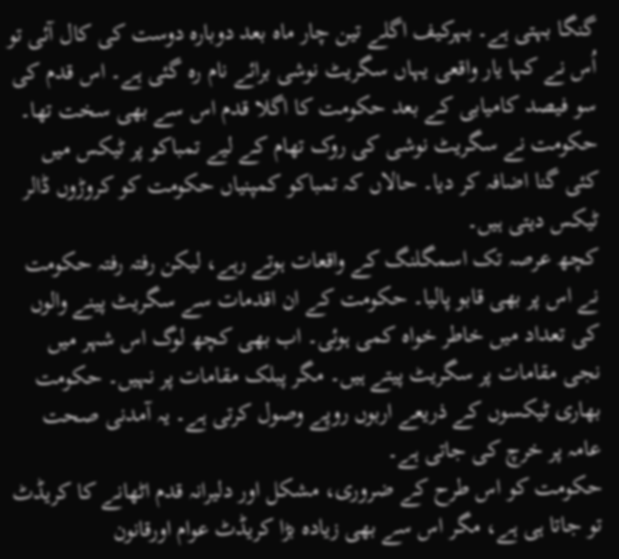گنگا بہتی ہے۔ بہرکیف اگلے تین چار ماہ بعد دوبارہ دوست کی کال آئی تو اُس نے کہا یار واقعی یہاں سگریٹ نوشی برائے نام رہ گئی ہے۔ اس قدم کی سو فیصد کامیابی کے بعد حکومت کا اگلا قدم اس سے بھی سخت تھا۔ حکومت نے سگریٹ نوشی کی روک تھام کے لیے تمباکو پر ٹیکس میں کئی گنا اضافہ کر دیا۔ حالاں کہ تمباکو کمپنیاں حکومت کو کروڑوں ڈالر ٹیکس دیتی ہیں۔
کچھ عرصہ تک اسمگلنگ کے واقعات ہوتے رہے، لیکن رفتہ رفتہ حکومت نے اس پر بھی قابو پالیا۔ حکومت کے ان اقدمات سے سگریٹ پینے والوں کی تعداد میں خاطر خواہ کمی ہوئی۔ اب بھی کچھ لوگ اس شہر میں نجی مقامات پر سگریٹ پیتے ہیں۔ مگر پبلک مقامات پر نہیں۔ حکومت بھاری ٹیکسوں کے ذریعے اربوں روپے وصول کرتی ہے۔ یہ آمدنی صحت عامہ پر خرچ کی جاتی ہے۔
حکومت کو اس طرح کے ضروری، مشکل اور دلیرانہ قدم اٹھانے کا کریڈٹ تو جاتا ہی ہے، مگر اس سے بھی زیادہ بڑا کریڈٹ عوام اورقانون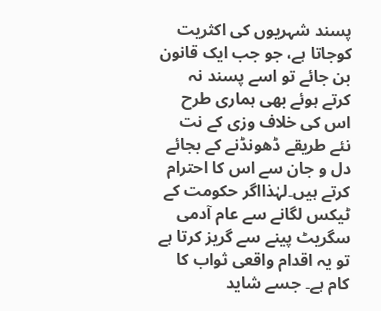پسند شہریوں کی اکثریت کوجاتا ہے، جو جب ایک قانون بن جائے تو اسے پسند نہ کرتے ہوئے بھی ہماری طرح اس کی خلاف وزی کے نت نئے طریقے ڈھونڈنے کے بجائے دل و جان سے اس کا احترام کرتے ہیں۔لہٰذااگر حکومت کے ٹیکس لگانے سے عام آدمی سگریٹ پینے سے گریز کرتا ہے تو یہ اقدام واقعی ثواب کا کام ہے۔ جسے شاید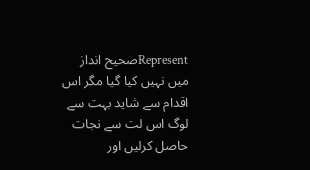Representصحیح انداز میں نہیں کیا گیا مگر اس اقدام سے شاید بہت سے لوگ اس لت سے نجات حاصل کرلیں اور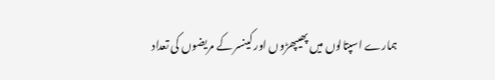ہمارے اسپتالوں میں پھیپھڑوں اور کینسر کے مریضوں کی تعداد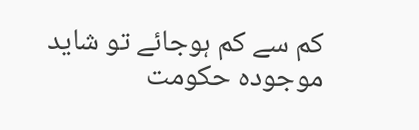کم سے کم ہوجائے تو شاید موجودہ حکومت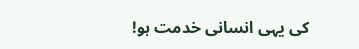کی یہی انسانی خدمت ہو!